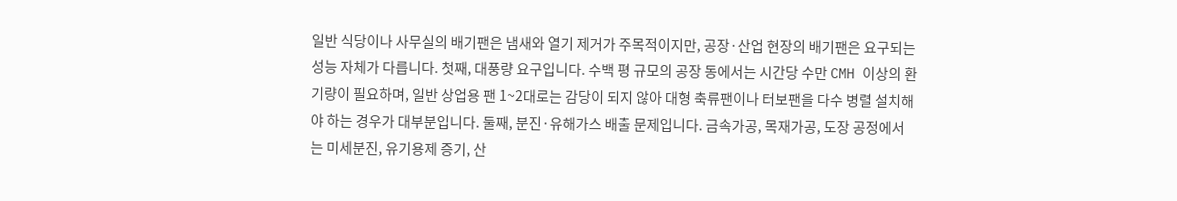일반 식당이나 사무실의 배기팬은 냄새와 열기 제거가 주목적이지만, 공장·산업 현장의 배기팬은 요구되는 성능 자체가 다릅니다. 첫째, 대풍량 요구입니다. 수백 평 규모의 공장 동에서는 시간당 수만 CMH 이상의 환기량이 필요하며, 일반 상업용 팬 1~2대로는 감당이 되지 않아 대형 축류팬이나 터보팬을 다수 병렬 설치해야 하는 경우가 대부분입니다. 둘째, 분진·유해가스 배출 문제입니다. 금속가공, 목재가공, 도장 공정에서는 미세분진, 유기용제 증기, 산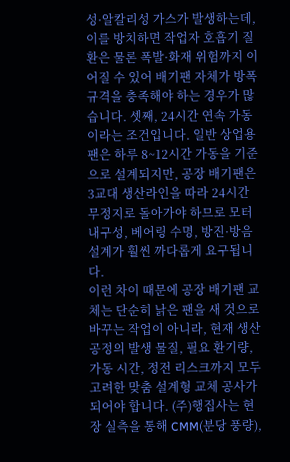성·알칼리성 가스가 발생하는데, 이를 방치하면 작업자 호흡기 질환은 물론 폭발·화재 위험까지 이어질 수 있어 배기팬 자체가 방폭 규격을 충족해야 하는 경우가 많습니다. 셋째, 24시간 연속 가동이라는 조건입니다. 일반 상업용 팬은 하루 8~12시간 가동을 기준으로 설계되지만, 공장 배기팬은 3교대 생산라인을 따라 24시간 무정지로 돌아가야 하므로 모터 내구성, 베어링 수명, 방진·방음 설계가 훨씬 까다롭게 요구됩니다.
이런 차이 때문에 공장 배기팬 교체는 단순히 낡은 팬을 새 것으로 바꾸는 작업이 아니라, 현재 생산 공정의 발생 물질, 필요 환기량, 가동 시간, 정전 리스크까지 모두 고려한 맞춤 설계형 교체 공사가 되어야 합니다. (주)행집사는 현장 실측을 통해 CMM(분당 풍량),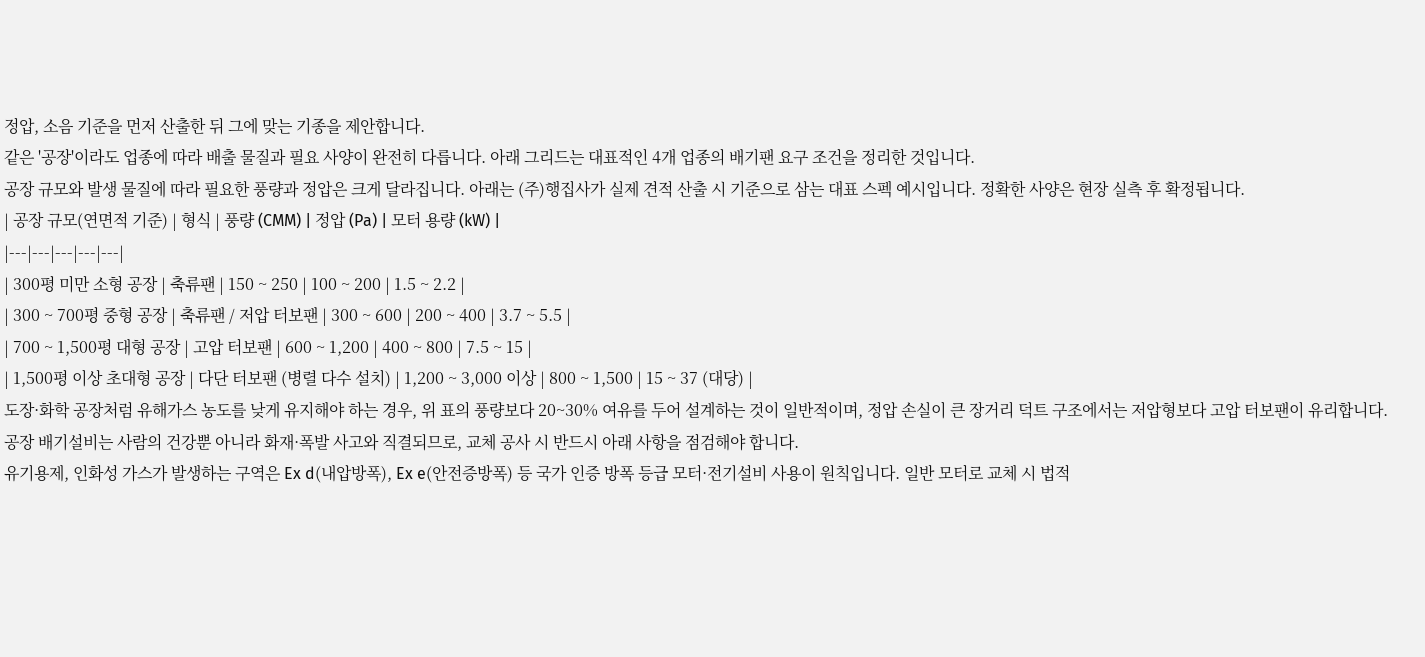정압, 소음 기준을 먼저 산출한 뒤 그에 맞는 기종을 제안합니다.
같은 '공장'이라도 업종에 따라 배출 물질과 필요 사양이 완전히 다릅니다. 아래 그리드는 대표적인 4개 업종의 배기팬 요구 조건을 정리한 것입니다.
공장 규모와 발생 물질에 따라 필요한 풍량과 정압은 크게 달라집니다. 아래는 (주)행집사가 실제 견적 산출 시 기준으로 삼는 대표 스펙 예시입니다. 정확한 사양은 현장 실측 후 확정됩니다.
| 공장 규모(연면적 기준) | 형식 | 풍량 (CMM) | 정압 (Pa) | 모터 용량 (kW) |
|---|---|---|---|---|
| 300평 미만 소형 공장 | 축류팬 | 150 ~ 250 | 100 ~ 200 | 1.5 ~ 2.2 |
| 300 ~ 700평 중형 공장 | 축류팬 / 저압 터보팬 | 300 ~ 600 | 200 ~ 400 | 3.7 ~ 5.5 |
| 700 ~ 1,500평 대형 공장 | 고압 터보팬 | 600 ~ 1,200 | 400 ~ 800 | 7.5 ~ 15 |
| 1,500평 이상 초대형 공장 | 다단 터보팬 (병렬 다수 설치) | 1,200 ~ 3,000 이상 | 800 ~ 1,500 | 15 ~ 37 (대당) |
도장·화학 공장처럼 유해가스 농도를 낮게 유지해야 하는 경우, 위 표의 풍량보다 20~30% 여유를 두어 설계하는 것이 일반적이며, 정압 손실이 큰 장거리 덕트 구조에서는 저압형보다 고압 터보팬이 유리합니다.
공장 배기설비는 사람의 건강뿐 아니라 화재·폭발 사고와 직결되므로, 교체 공사 시 반드시 아래 사항을 점검해야 합니다.
유기용제, 인화성 가스가 발생하는 구역은 Ex d(내압방폭), Ex e(안전증방폭) 등 국가 인증 방폭 등급 모터·전기설비 사용이 원칙입니다. 일반 모터로 교체 시 법적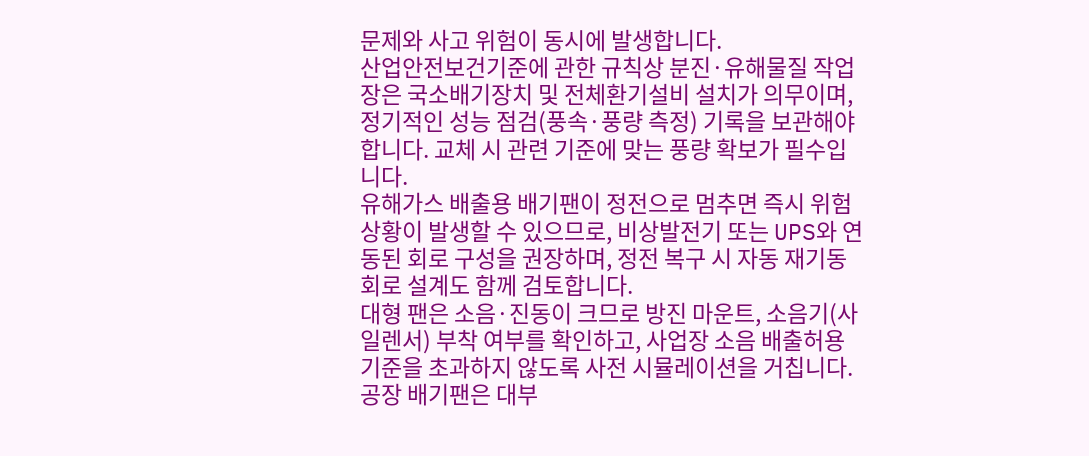문제와 사고 위험이 동시에 발생합니다.
산업안전보건기준에 관한 규칙상 분진·유해물질 작업장은 국소배기장치 및 전체환기설비 설치가 의무이며, 정기적인 성능 점검(풍속·풍량 측정) 기록을 보관해야 합니다. 교체 시 관련 기준에 맞는 풍량 확보가 필수입니다.
유해가스 배출용 배기팬이 정전으로 멈추면 즉시 위험 상황이 발생할 수 있으므로, 비상발전기 또는 UPS와 연동된 회로 구성을 권장하며, 정전 복구 시 자동 재기동 회로 설계도 함께 검토합니다.
대형 팬은 소음·진동이 크므로 방진 마운트, 소음기(사일렌서) 부착 여부를 확인하고, 사업장 소음 배출허용기준을 초과하지 않도록 사전 시뮬레이션을 거칩니다.
공장 배기팬은 대부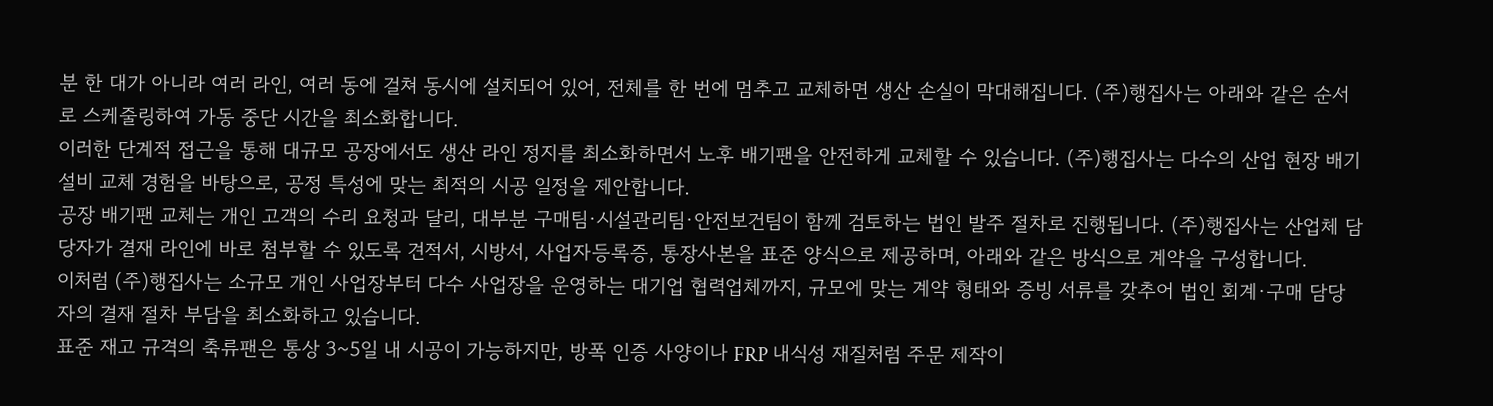분 한 대가 아니라 여러 라인, 여러 동에 걸쳐 동시에 설치되어 있어, 전체를 한 번에 멈추고 교체하면 생산 손실이 막대해집니다. (주)행집사는 아래와 같은 순서로 스케줄링하여 가동 중단 시간을 최소화합니다.
이러한 단계적 접근을 통해 대규모 공장에서도 생산 라인 정지를 최소화하면서 노후 배기팬을 안전하게 교체할 수 있습니다. (주)행집사는 다수의 산업 현장 배기설비 교체 경험을 바탕으로, 공정 특성에 맞는 최적의 시공 일정을 제안합니다.
공장 배기팬 교체는 개인 고객의 수리 요청과 달리, 대부분 구매팀·시설관리팀·안전보건팀이 함께 검토하는 법인 발주 절차로 진행됩니다. (주)행집사는 산업체 담당자가 결재 라인에 바로 첨부할 수 있도록 견적서, 시방서, 사업자등록증, 통장사본을 표준 양식으로 제공하며, 아래와 같은 방식으로 계약을 구성합니다.
이처럼 (주)행집사는 소규모 개인 사업장부터 다수 사업장을 운영하는 대기업 협력업체까지, 규모에 맞는 계약 형태와 증빙 서류를 갖추어 법인 회계·구매 담당자의 결재 절차 부담을 최소화하고 있습니다.
표준 재고 규격의 축류팬은 통상 3~5일 내 시공이 가능하지만, 방폭 인증 사양이나 FRP 내식성 재질처럼 주문 제작이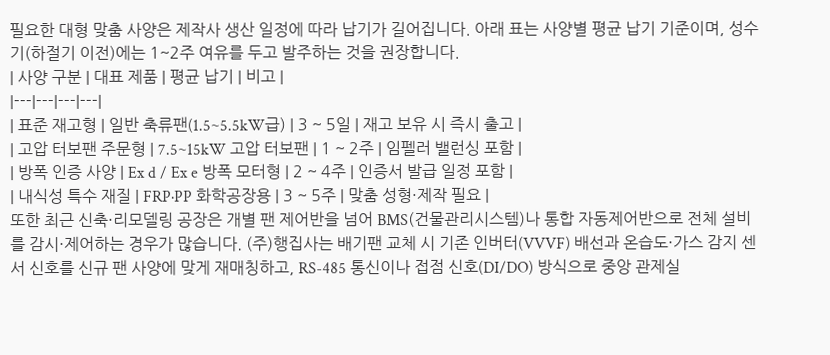필요한 대형 맞춤 사양은 제작사 생산 일정에 따라 납기가 길어집니다. 아래 표는 사양별 평균 납기 기준이며, 성수기(하절기 이전)에는 1~2주 여유를 두고 발주하는 것을 권장합니다.
| 사양 구분 | 대표 제품 | 평균 납기 | 비고 |
|---|---|---|---|
| 표준 재고형 | 일반 축류팬(1.5~5.5kW급) | 3 ~ 5일 | 재고 보유 시 즉시 출고 |
| 고압 터보팬 주문형 | 7.5~15kW 고압 터보팬 | 1 ~ 2주 | 임펠러 밸런싱 포함 |
| 방폭 인증 사양 | Ex d / Ex e 방폭 모터형 | 2 ~ 4주 | 인증서 발급 일정 포함 |
| 내식성 특수 재질 | FRP·PP 화학공장용 | 3 ~ 5주 | 맞춤 성형·제작 필요 |
또한 최근 신축·리모델링 공장은 개별 팬 제어반을 넘어 BMS(건물관리시스템)나 통합 자동제어반으로 전체 설비를 감시·제어하는 경우가 많습니다. (주)행집사는 배기팬 교체 시 기존 인버터(VVVF) 배선과 온습도·가스 감지 센서 신호를 신규 팬 사양에 맞게 재매칭하고, RS-485 통신이나 접점 신호(DI/DO) 방식으로 중앙 관제실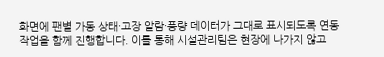화면에 팬별 가동 상태·고장 알람·풍량 데이터가 그대로 표시되도록 연동 작업을 함께 진행합니다. 이를 통해 시설관리팀은 현장에 나가지 않고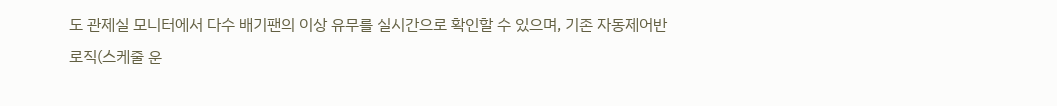도 관제실 모니터에서 다수 배기팬의 이상 유무를 실시간으로 확인할 수 있으며, 기존 자동제어반 로직(스케줄 운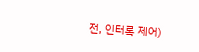전, 인터록 제어)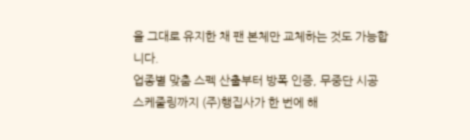을 그대로 유지한 채 팬 본체만 교체하는 것도 가능합니다.
업종별 맞춤 스펙 산출부터 방폭 인증, 무중단 시공 스케줄링까지 (주)행집사가 한 번에 해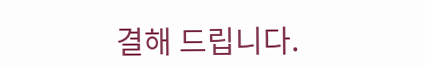결해 드립니다.